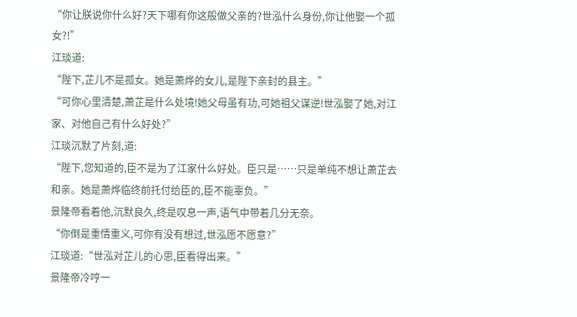“你让朕说你什么好?天下哪有你这般做父亲的?世泓什么身份,你让他娶一个孤女?!”
江琰道:
“陛下,芷儿不是孤女。她是萧烨的女儿,是陛下亲封的县主。”
“可你心里清楚,萧芷是什么处境!她父母虽有功,可她祖父谋逆!世泓娶了她,对江家、对他自己有什么好处?”
江琰沉默了片刻,道:
“陛下,您知道的,臣不是为了江家什么好处。臣只是……只是单纯不想让萧芷去和亲。她是萧烨临终前托付给臣的,臣不能辜负。”
景隆帝看着他,沉默良久,终是叹息一声,语气中带着几分无奈。
“你倒是重情重义,可你有没有想过,世泓愿不愿意?”
江琰道:“世泓对芷儿的心思,臣看得出来。”
景隆帝冷哼一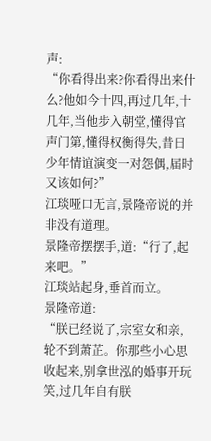声:
“你看得出来?你看得出来什么?他如今十四,再过几年,十几年,当他步入朝堂,懂得官声门第,懂得权衡得失,昔日少年情谊演变一对怨偶,届时又该如何?”
江琰哑口无言,景隆帝说的并非没有道理。
景隆帝摆摆手,道:“行了,起来吧。”
江琰站起身,垂首而立。
景隆帝道:
“朕已经说了,宗室女和亲,轮不到萧芷。你那些小心思收起来,别拿世泓的婚事开玩笑,过几年自有朕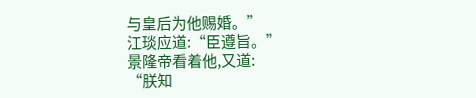与皇后为他赐婚。”
江琰应道:“臣遵旨。”
景隆帝看着他,又道:
“朕知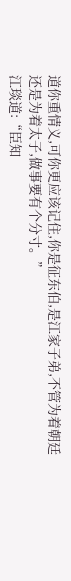道你重情义,可你更应该记住,你是征东伯,是江家子弟,不管为着朝廷还是为着太子,做事要有个分寸。”
江琰道:“臣知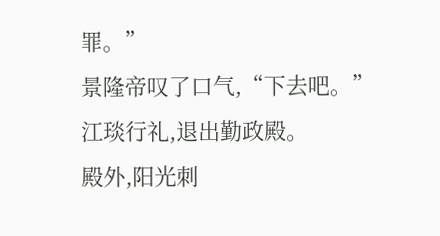罪。”
景隆帝叹了口气,“下去吧。”
江琰行礼,退出勤政殿。
殿外,阳光刺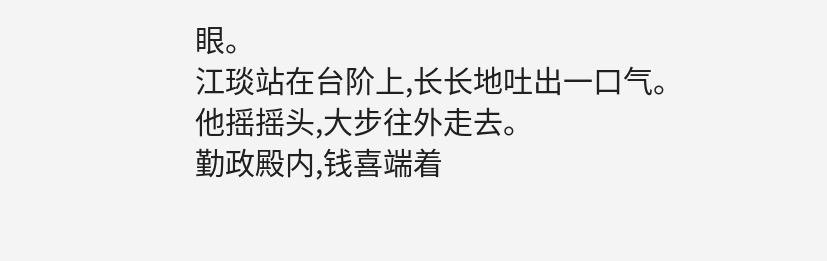眼。
江琰站在台阶上,长长地吐出一口气。
他摇摇头,大步往外走去。
勤政殿内,钱喜端着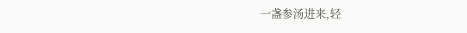一盏参汤进来,轻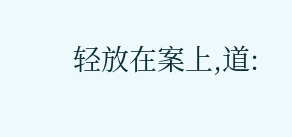轻放在案上,道: